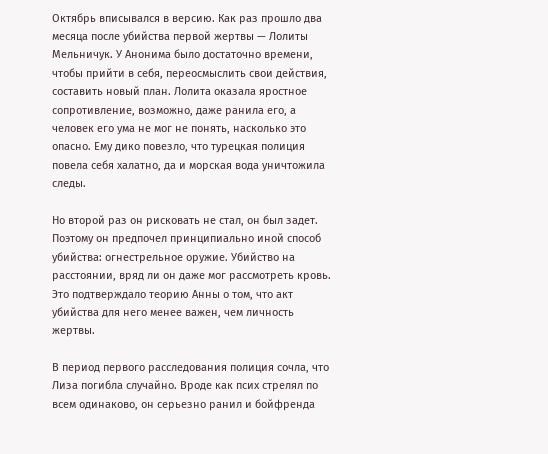Октябрь вписывался в версию. Как раз прошло два месяца после убийства первой жертвы — Лолиты Мельничук. У Анонима было достаточно времени, чтобы прийти в себя, переосмыслить свои действия, составить новый план. Лолита оказала яростное сопротивление, возможно, даже ранила его, а человек его ума не мог не понять, насколько это опасно. Ему дико повезло, что турецкая полиция повела себя халатно, да и морская вода уничтожила следы.

Но второй раз он рисковать не стал, он был задет. Поэтому он предпочел принципиально иной способ убийства: огнестрельное оружие. Убийство на расстоянии, вряд ли он даже мог рассмотреть кровь. Это подтверждало теорию Анны о том, что акт убийства для него менее важен, чем личность жертвы.

В период первого расследования полиция сочла, что Лиза погибла случайно. Вроде как псих стрелял по всем одинаково, он серьезно ранил и бойфренда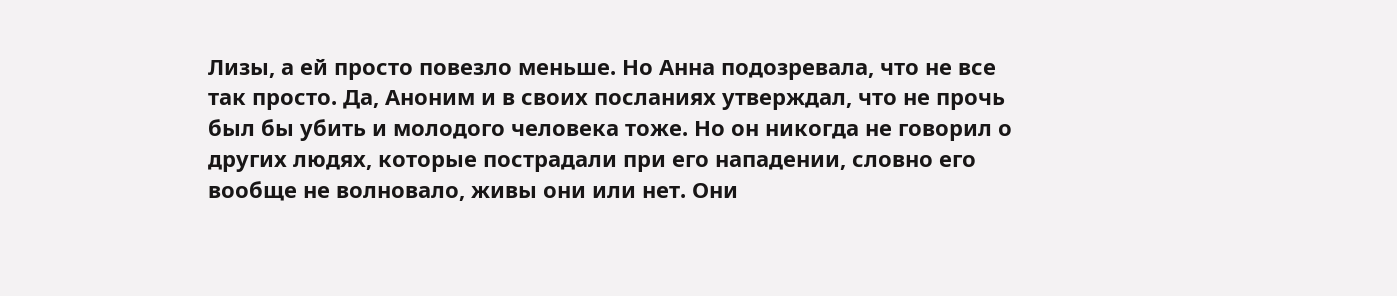Лизы, а ей просто повезло меньше. Но Анна подозревала, что не все так просто. Да, Аноним и в своих посланиях утверждал, что не прочь был бы убить и молодого человека тоже. Но он никогда не говорил о других людях, которые пострадали при его нападении, словно его вообще не волновало, живы они или нет. Они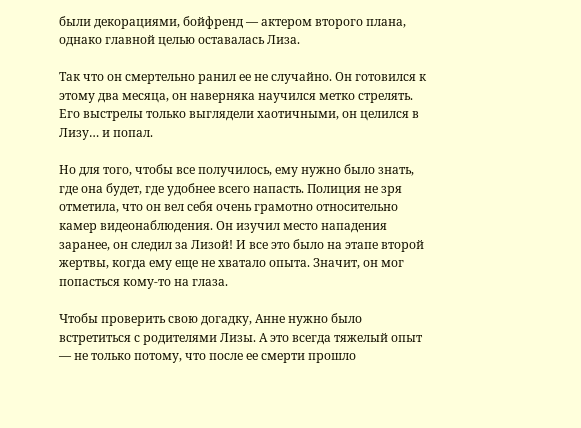были декорациями, бойфренд — актером второго плана, однако главной целью оставалась Лиза.

Так что он смертельно ранил ее не случайно. Он готовился к этому два месяца, он наверняка научился метко стрелять. Его выстрелы только выглядели хаотичными, он целился в Лизу… и попал.

Но для того, чтобы все получилось, ему нужно было знать, где она будет, где удобнее всего напасть. Полиция не зря отметила, что он вел себя очень грамотно относительно камер видеонаблюдения. Он изучил место нападения заранее, он следил за Лизой! И все это было на этапе второй жертвы, когда ему еще не хватало опыта. Значит, он мог попасться кому-то на глаза.

Чтобы проверить свою догадку, Анне нужно было встретиться с родителями Лизы. А это всегда тяжелый опыт — не только потому, что после ее смерти прошло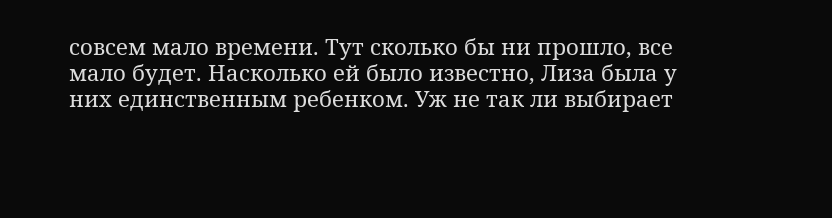совсем мало времени. Тут сколько бы ни прошло, все мало будет. Насколько ей было известно, Лиза была у них единственным ребенком. Уж не так ли выбирает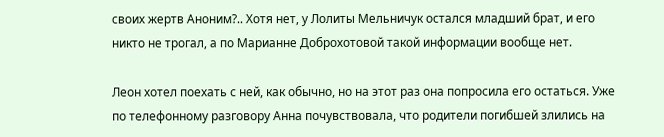своих жертв Аноним?.. Хотя нет, у Лолиты Мельничук остался младший брат, и его никто не трогал, а по Марианне Доброхотовой такой информации вообще нет.

Леон хотел поехать с ней, как обычно, но на этот раз она попросила его остаться. Уже по телефонному разговору Анна почувствовала, что родители погибшей злились на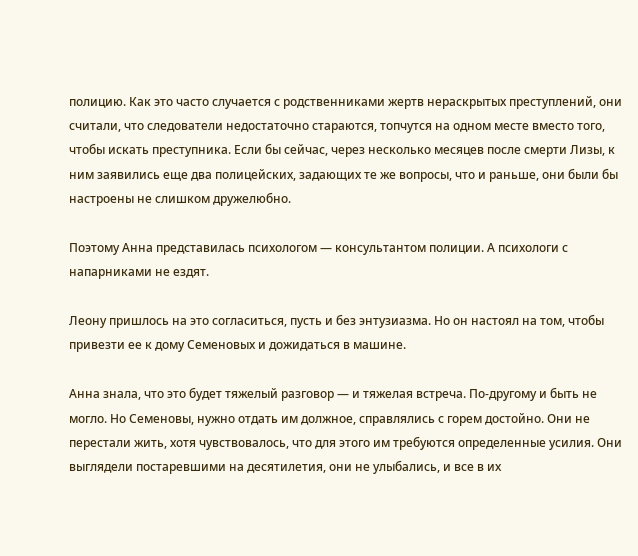полицию. Как это часто случается с родственниками жертв нераскрытых преступлений, они считали, что следователи недостаточно стараются, топчутся на одном месте вместо того, чтобы искать преступника. Если бы сейчас, через несколько месяцев после смерти Лизы, к ним заявились еще два полицейских, задающих те же вопросы, что и раньше, они были бы настроены не слишком дружелюбно.

Поэтому Анна представилась психологом — консультантом полиции. А психологи с напарниками не ездят.

Леону пришлось на это согласиться, пусть и без энтузиазма. Но он настоял на том, чтобы привезти ее к дому Семеновых и дожидаться в машине.

Анна знала, что это будет тяжелый разговор — и тяжелая встреча. По-другому и быть не могло. Но Семеновы, нужно отдать им должное, справлялись с горем достойно. Они не перестали жить, хотя чувствовалось, что для этого им требуются определенные усилия. Они выглядели постаревшими на десятилетия, они не улыбались, и все в их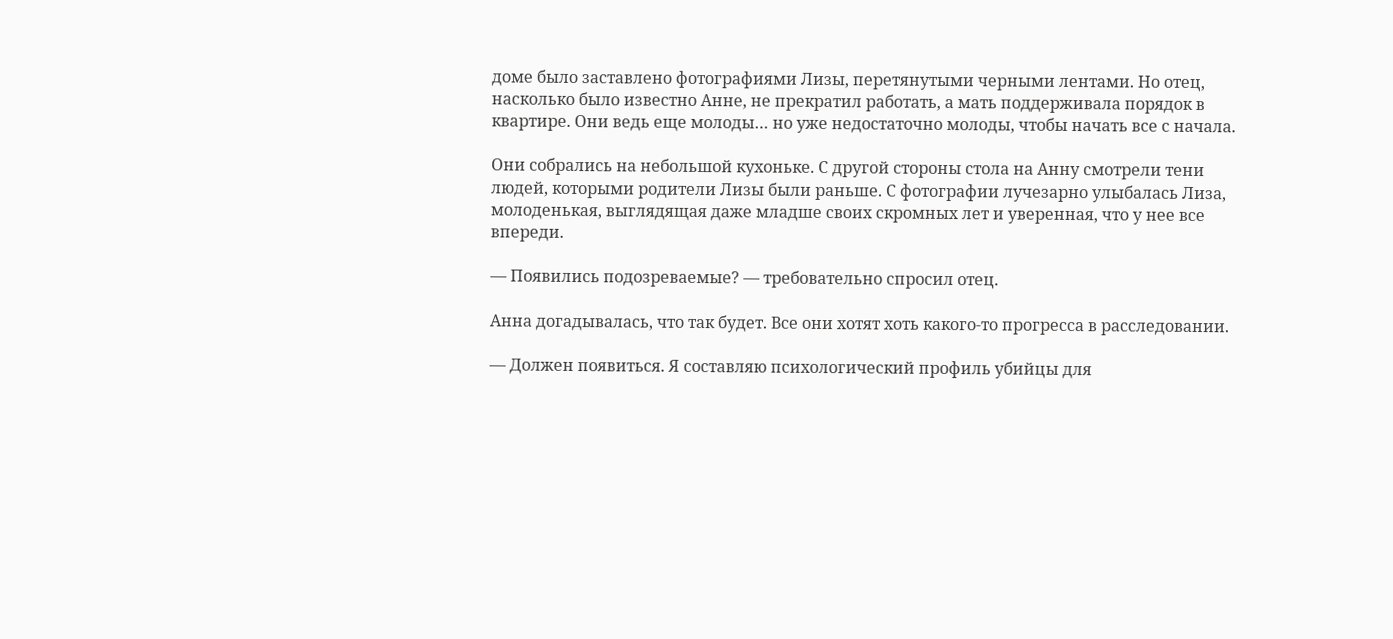доме было заставлено фотографиями Лизы, перетянутыми черными лентами. Но отец, насколько было известно Анне, не прекратил работать, а мать поддерживала порядок в квартире. Они ведь еще молоды… но уже недостаточно молоды, чтобы начать все с начала.

Они собрались на небольшой кухоньке. С другой стороны стола на Анну смотрели тени людей, которыми родители Лизы были раньше. С фотографии лучезарно улыбалась Лиза, молоденькая, выглядящая даже младше своих скромных лет и уверенная, что у нее все впереди.

— Появились подозреваемые? — требовательно спросил отец.

Анна догадывалась, что так будет. Все они хотят хоть какого-то прогресса в расследовании.

— Должен появиться. Я составляю психологический профиль убийцы для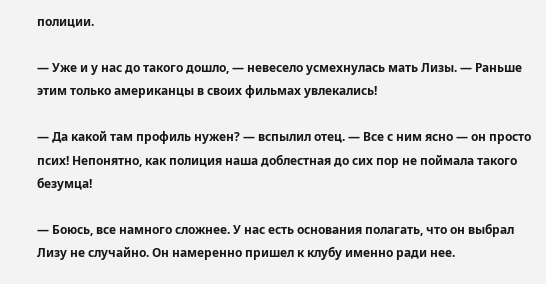полиции.

— Уже и у нас до такого дошло, — невесело усмехнулась мать Лизы. — Раньше этим только американцы в своих фильмах увлекались!

— Да какой там профиль нужен? — вспылил отец. — Все с ним ясно — он просто псих! Непонятно, как полиция наша доблестная до сих пор не поймала такого безумца!

— Боюсь, все намного сложнее. У нас есть основания полагать, что он выбрал Лизу не случайно. Он намеренно пришел к клубу именно ради нее.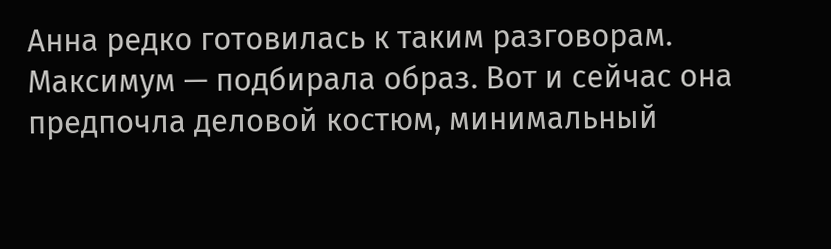Анна редко готовилась к таким разговорам. Максимум — подбирала образ. Вот и сейчас она предпочла деловой костюм, минимальный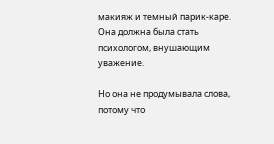макияж и темный парик-каре. Она должна была стать психологом, внушающим уважение.

Но она не продумывала слова, потому что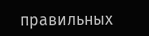правильных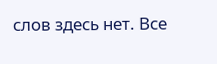слов здесь нет. Все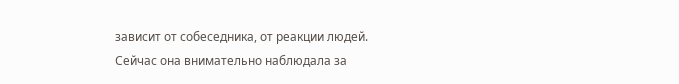зависит от собеседника, от реакции людей. Сейчас она внимательно наблюдала за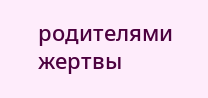родителями жертвы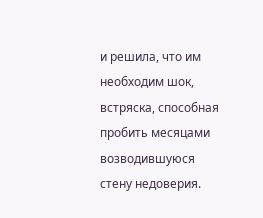и решила, что им необходим шок, встряска, способная пробить месяцами возводившуюся стену недоверия.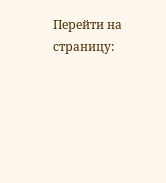Перейти на страницу: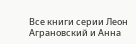Все книги серии Леон Аграновский и Анна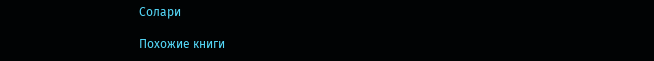Солари

Похожие книги